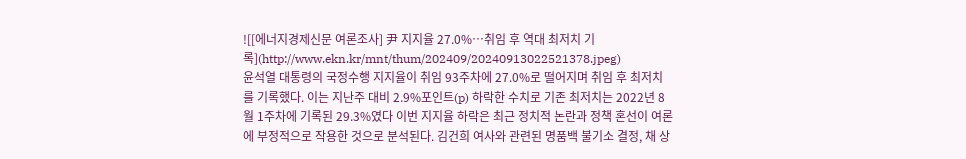![[에너지경제신문 여론조사] 尹 지지율 27.0%…취임 후 역대 최저치 기록](http://www.ekn.kr/mnt/thum/202409/20240913022521378.jpeg)
윤석열 대통령의 국정수행 지지율이 취임 93주차에 27.0%로 떨어지며 취임 후 최저치를 기록했다. 이는 지난주 대비 2.9%포인트(p) 하락한 수치로 기존 최저치는 2022년 8월 1주차에 기록된 29.3%였다 이번 지지율 하락은 최근 정치적 논란과 정책 혼선이 여론에 부정적으로 작용한 것으로 분석된다. 김건희 여사와 관련된 명품백 불기소 결정, 채 상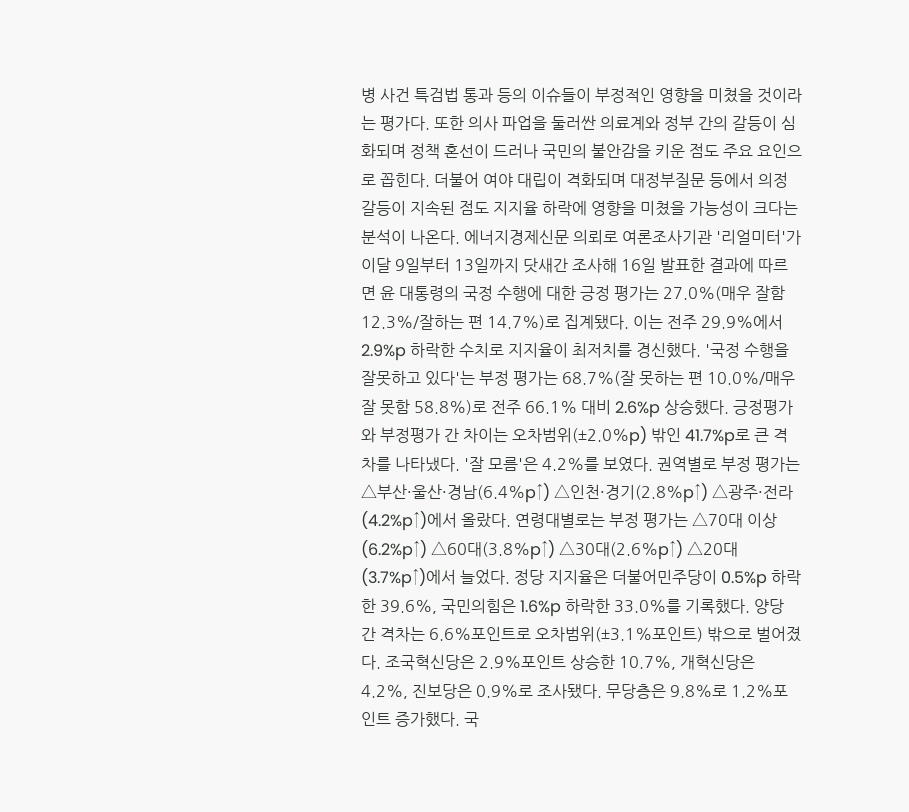병 사건 특검법 통과 등의 이슈들이 부정적인 영향을 미쳤을 것이라는 평가다. 또한 의사 파업을 둘러싼 의료계와 정부 간의 갈등이 심화되며 정책 혼선이 드러나 국민의 불안감을 키운 점도 주요 요인으로 꼽힌다. 더불어 여야 대립이 격화되며 대정부질문 등에서 의정 갈등이 지속된 점도 지지율 하락에 영향을 미쳤을 가능성이 크다는 분석이 나온다. 에너지경제신문 의뢰로 여론조사기관 '리얼미터'가 이달 9일부터 13일까지 닷새간 조사해 16일 발표한 결과에 따르면 윤 대통령의 국정 수행에 대한 긍정 평가는 27.0%(매우 잘함 12.3%/잘하는 편 14.7%)로 집계됐다. 이는 전주 29.9%에서 2.9%p 하락한 수치로 지지율이 최저치를 경신했다. '국정 수행을 잘못하고 있다'는 부정 평가는 68.7%(잘 못하는 편 10.0%/매우 잘 못함 58.8%)로 전주 66.1% 대비 2.6%p 상승했다. 긍정평가와 부정평가 간 차이는 오차범위(±2.0%p) 밖인 41.7%p로 큰 격차를 나타냈다. '잘 모름'은 4.2%를 보였다. 권역별로 부정 평가는 △부산·울산·경남(6.4%p↑) △인천·경기(2.8%p↑) △광주·전라(4.2%p↑)에서 올랐다. 연령대별로는 부정 평가는 △70대 이상(6.2%p↑) △60대(3.8%p↑) △30대(2.6%p↑) △20대(3.7%p↑)에서 늘었다. 정당 지지율은 더불어민주당이 0.5%p 하락한 39.6%, 국민의힘은 1.6%p 하락한 33.0%를 기록했다. 양당 간 격차는 6.6%포인트로 오차범위(±3.1%포인트) 밖으로 벌어졌다. 조국혁신당은 2.9%포인트 상승한 10.7%, 개혁신당은 4.2%, 진보당은 0.9%로 조사됐다. 무당층은 9.8%로 1.2%포인트 증가했다. 국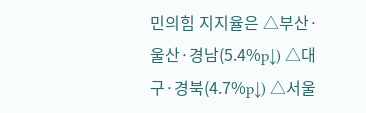민의힘 지지율은 △부산·울산·경남(5.4%p↓) △대구·경북(4.7%p↓) △서울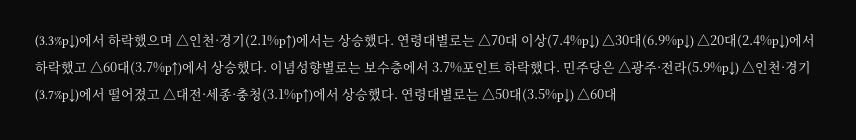(3.3%p↓)에서 하락했으며 △인천·경기(2.1%p↑)에서는 상승했다. 연령대별로는 △70대 이상(7.4%p↓) △30대(6.9%p↓) △20대(2.4%p↓)에서 하락했고 △60대(3.7%p↑)에서 상승했다. 이념성향별로는 보수층에서 3.7%포인트 하락했다. 민주당은 △광주·전라(5.9%p↓) △인천·경기(3.7%p↓)에서 떨어졌고 △대전·세종·충청(3.1%p↑)에서 상승했다. 연령대별로는 △50대(3.5%p↓) △60대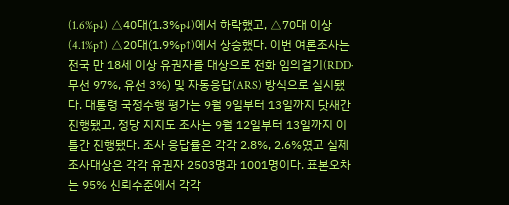(1.6%p↓) △40대(1.3%p↓)에서 하락했고, △70대 이상(4.1%p↑) △20대(1.9%p↑)에서 상승했다. 이번 여론조사는 전국 만 18세 이상 유권자를 대상으로 전화 임의걸기(RDD·무선 97%, 유선 3%) 및 자동응답(ARS) 방식으로 실시됐다. 대통령 국정수행 평가는 9월 9일부터 13일까지 닷새간 진행됐고, 정당 지지도 조사는 9월 12일부터 13일까지 이틀간 진행됐다. 조사 응답률은 각각 2.8%, 2.6%였고 실제 조사대상은 각각 유권자 2503명과 1001명이다. 표본오차는 95% 신뢰수준에서 각각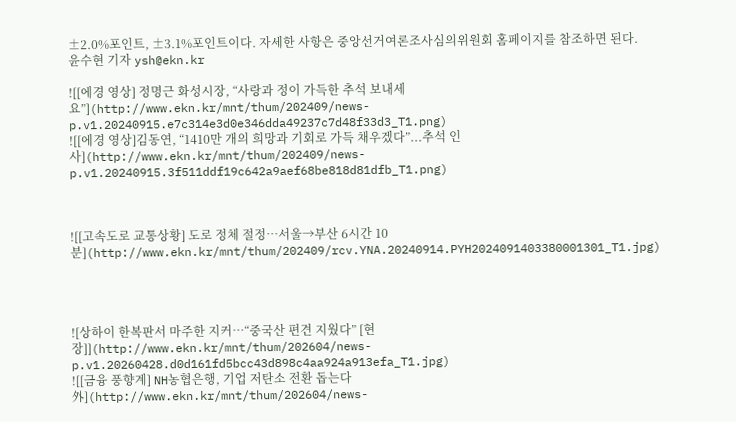±2.0%포인트, ±3.1%포인트이다. 자세한 사항은 중앙선거여론조사심의위원회 홈페이지를 참조하면 된다. 윤수현 기자 ysh@ekn.kr

![[에경 영상] 정명근 화성시장, “사랑과 정이 가득한 추석 보내세요”](http://www.ekn.kr/mnt/thum/202409/news-p.v1.20240915.e7c314e3d0e346dda49237c7d48f33d3_T1.png)
![[에경 영상]김동연, “1410만 개의 희망과 기회로 가득 채우겠다”...추석 인사](http://www.ekn.kr/mnt/thum/202409/news-p.v1.20240915.3f511ddf19c642a9aef68be818d81dfb_T1.png)



![[고속도로 교통상황] 도로 정체 절정…서울→부산 6시간 10분](http://www.ekn.kr/mnt/thum/202409/rcv.YNA.20240914.PYH2024091403380001301_T1.jpg)




![상하이 한복판서 마주한 지커…“중국산 편견 지웠다” [현장]](http://www.ekn.kr/mnt/thum/202604/news-p.v1.20260428.d0d161fd5bcc43d898c4aa924a913efa_T1.jpg)
![[금융 풍향계] NH농협은행, 기업 저탄소 전환 돕는다 外](http://www.ekn.kr/mnt/thum/202604/news-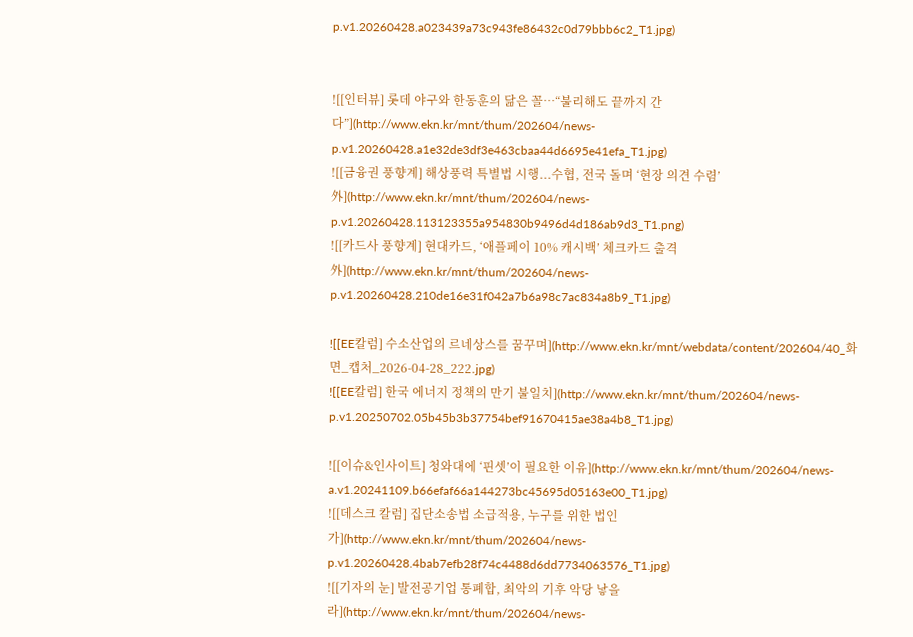p.v1.20260428.a023439a73c943fe86432c0d79bbb6c2_T1.jpg)


![[인터뷰] 롯데 야구와 한동훈의 닮은 꼴…“불리해도 끝까지 간다”](http://www.ekn.kr/mnt/thum/202604/news-p.v1.20260428.a1e32de3df3e463cbaa44d6695e41efa_T1.jpg)
![[금융권 풍향계] 해상풍력 특별법 시행...수협, 전국 돌며 ‘현장 의견 수렴’ 外](http://www.ekn.kr/mnt/thum/202604/news-p.v1.20260428.113123355a954830b9496d4d186ab9d3_T1.png)
![[카드사 풍향계] 현대카드, ‘애플페이 10% 캐시백’ 체크카드 출격 外](http://www.ekn.kr/mnt/thum/202604/news-p.v1.20260428.210de16e31f042a7b6a98c7ac834a8b9_T1.jpg)

![[EE칼럼] 수소산업의 르네상스를 꿈꾸며](http://www.ekn.kr/mnt/webdata/content/202604/40_화면_캡처_2026-04-28_222.jpg)
![[EE칼럼] 한국 에너지 정책의 만기 불일치](http://www.ekn.kr/mnt/thum/202604/news-p.v1.20250702.05b45b3b37754bef91670415ae38a4b8_T1.jpg)

![[이슈&인사이트] 청와대에 ‘핀셋’이 필요한 이유](http://www.ekn.kr/mnt/thum/202604/news-a.v1.20241109.b66efaf66a144273bc45695d05163e00_T1.jpg)
![[데스크 칼럼] 집단소송법 소급적용, 누구를 위한 법인가](http://www.ekn.kr/mnt/thum/202604/news-p.v1.20260428.4bab7efb28f74c4488d6dd7734063576_T1.jpg)
![[기자의 눈] 발전공기업 통폐합, 최악의 기후 악당 낳을라](http://www.ekn.kr/mnt/thum/202604/news-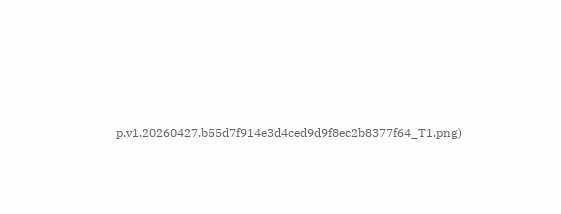p.v1.20260427.b55d7f914e3d4ced9d9f8ec2b8377f64_T1.png)